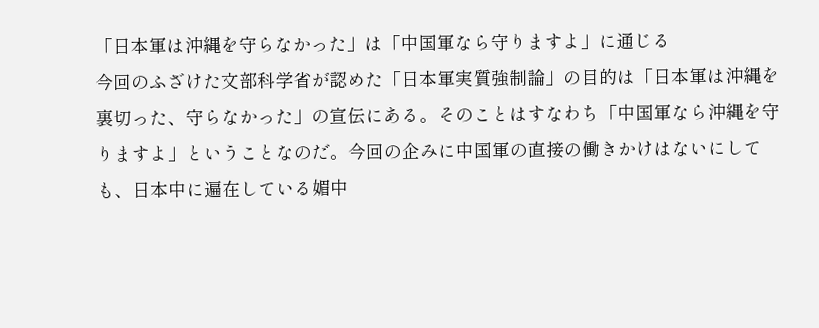「日本軍は沖縄を守らなかった」は「中国軍なら守りますよ」に通じる
今回のふざけた文部科学省が認めた「日本軍実質強制論」の目的は「日本軍は沖縄を裏切った、守らなかった」の宣伝にある。そのことはすなわち「中国軍なら沖縄を守りますよ」ということなのだ。今回の企みに中国軍の直接の働きかけはないにしても、日本中に遍在している媚中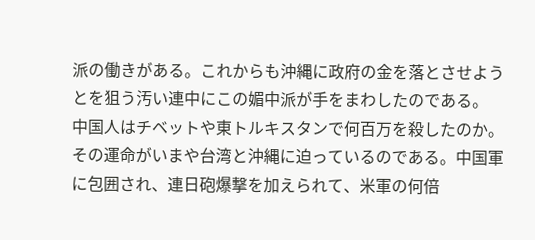派の働きがある。これからも沖縄に政府の金を落とさせようとを狙う汚い連中にこの媚中派が手をまわしたのである。
中国人はチベットや東トルキスタンで何百万を殺したのか。その運命がいまや台湾と沖縄に迫っているのである。中国軍に包囲され、連日砲爆撃を加えられて、米軍の何倍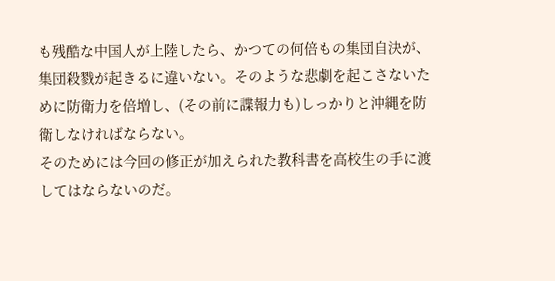も残酷な中国人が上陸したら、かつての何倍もの集団自決が、集団殺戮が起きるに違いない。そのような悲劇を起こさないために防衛力を倍増し、(その前に諜報力も)しっかりと沖縄を防衛しなければならない。
そのためには今回の修正が加えられた教科書を高校生の手に渡してはならないのだ。